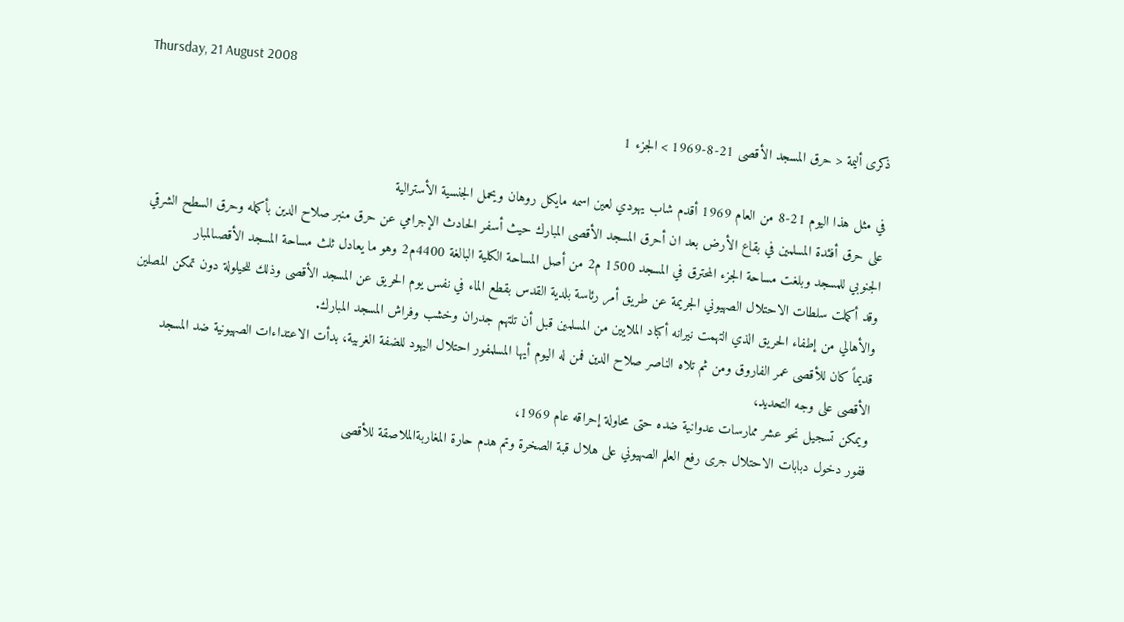Thursday, 21 August 2008

ذكرى أليمة < حرق المسجد الأقصى 21-8-1969 > الجزء 1

في مثل هذا اليوم 21-8 من العام 1969 أقدم شاب يهودي لعين اسمه مايكل روهان ويحمل الجنسية الأسترالية
على حرق أفئدة المسلمين في بقاع الأرض بعد ان أحرق المسجد الأقصى المبارك حيث أسفر الحادث الإجرامي عن حرق منبر صلاح الدين بأكمله وحرق السطح الشرقي الجنوبي للمسجد وبلغت مساحة الجزء المحترق في المسجد 1500 م2 من أصل المساحة الكلية البالغة 4400م2 وهو ما يعادل ثلث مساحة المسجد الأقصىالمبار
وقد أكملت سلطات الاحتلال الصهيوني الجريمة عن طريق أمر رئاسة بلدية القدس بقطع الماء في نفس يوم الحريق عن المسجد الأقصى وذلك للحيلولة دون تمكن المصلين والأهالي من إطفاء الحريق الذي التهمت نيرانه أكباد الملايين من المسلمين قبل أن تلتهم جدران وخشب وفراش المسجد المبارك.
قديماً كان للأقصى عمر الفاروق ومن ثم تلاه الناصر صلاح الدين فمن له اليوم أيها المسلمفور احتلال اليهود للضفة الغربية، بدأت الاعتداءات الصهيونية ضد المسجد الأقصى على وجه التحديد،
ويمكن تسجيل نحو عشر ممارسات عدوانية ضده حتى محاولة إحراقه عام 1969،
ففور دخول دبابات الاحتلال جرى رفع العلم الصهيوني على هلال قبة الصخرة وتم هدم حارة المغاربةالملاصقة للأقصى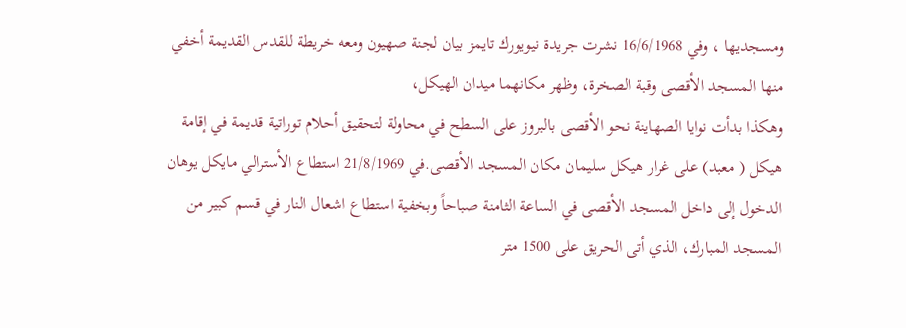ومسجديها ، وفي 16/6/1968 نشرت جريدة نيويورك تايمز بيان لجنة صهيون ومعه خريطة للقدس القديمة أخفي منها المسجد الأقصى وقبة الصخرة، وظهر مكانهما ميدان الهيكل،
وهكذا بدأت نوايا الصهاينة نحو الأقصى بالبروز على السطح في محاولة لتحقيق أحلام توراتية قديمة في إقامة هيكل ( معبد) على غرار هيكل سليمان مكان المسجد الأقصى.في 21/8/1969 استطاع الأسترالي مايكل يوهان الدخول إلى داخل المسجد الأقصى في الساعة الثامنة صباحاً وبخفية استطاع اشعال النار في قسم كبير من المسجد المبارك، الذي أتى الحريق على 1500 متر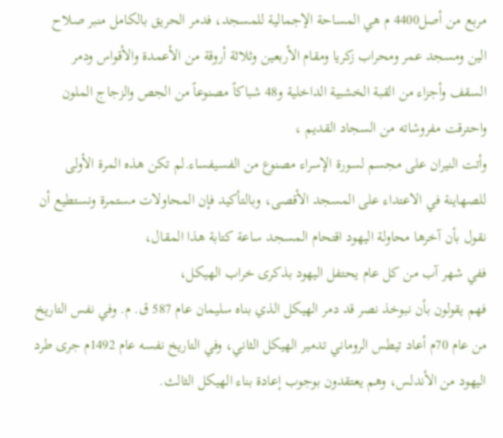مربع من أصل4400 م هي المساحة الإجمالية للمسجد، فدمر الحريق بالكامل منبر صلاح الين ومسجد عمر ومحراب زكريا ومقام الأربعين وثلاثة أروقة من الأعمدة والأقواس ودمر السقف وأجزاء من القبة الخشبية الداخلية و48 شباكاً مصنوعاً من الجص والزجاج الملون واحترقت مفروشاته من السجاد القديم ،
وأتت النيران على مجسم لسورة الإسراء مصنوع من الفسيفساء.لم تكن هذه المرة الأولى للصهاينة في الاعتداء على المسجد الأقصى، وبالتأكيد فإن المحاولات مستمرة ونستطيع أن نقول بأن آخرها محاولة اليهود اقتحام المسجد ساعة كتابة هذا المقال،
ففي شهر آب من كل عام يحتفل اليهود بذكرى خراب الهيكل،
فهم يقولون بأن نبوخذ نصر قد دمر الهيكل الذي بناه سليمان عام 587 ق. م. وفي نفس التاريخ من عام 70م أعاد تيطس الروماني تدمير الهيكل الثاني، وفي التاريخ نفسه عام 1492م جرى طرد اليهود من الأندلس، وهم يعتقدون بوجوب إعادة بناء الهيكل الثالث.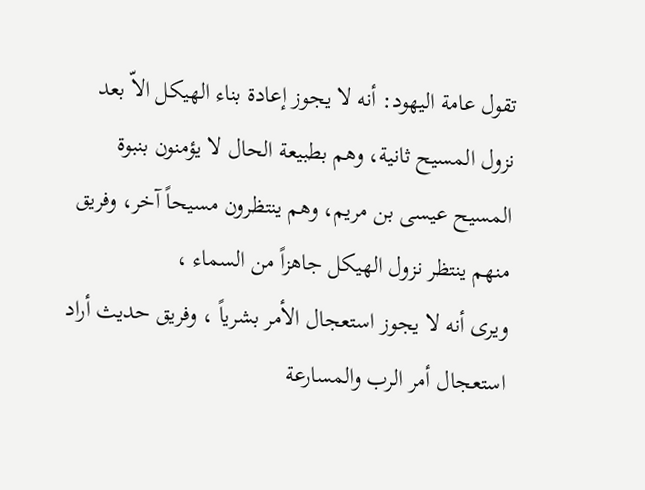تقول عامة اليهود: أنه لا يجوز إعادة بناء الهيكل الاّ بعد نزول المسيح ثانية، وهم بطبيعة الحال لا يؤمنون بنبوة المسيح عيسى بن مريم، وهم ينتظرون مسيحاً آخر، وفريق منهم ينتظر نزول الهيكل جاهزاً من السماء ،
ويرى أنه لا يجوز استعجال الأمر بشرياً ، وفريق حديث أراد استعجال أمر الرب والمسارعة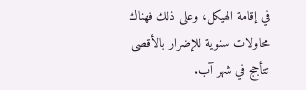في إقامة الهيكل، وعلى ذلك فهناك محاولات سنوية للإضرار بالأقصى تتأجج في شهر آب.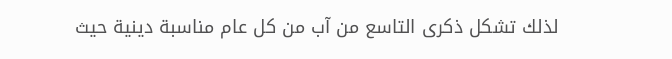لذلك تشكل ذكرى التاسع من آب من كل عام مناسبة دينية حيث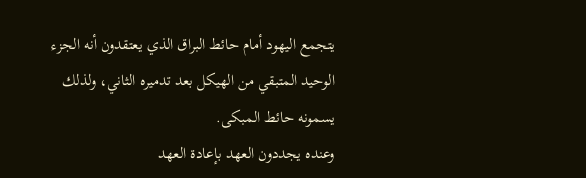يتجمع اليهود أمام حائط البراق الذي يعتقدون أنه الجزء الوحيد المتبقي من الهيكل بعد تدميره الثاني، ولذلك يسمونه حائط المبكى.
وعنده يجددون العهد بإعادة العهد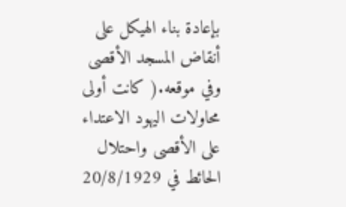بإعادة بناء الهيكل على أنقاض المسجد الأقصى وفي موقعه.( كانت أولى محاولات اليهود الاعتداء على الأقصى واحتلال الحائط في 20/8/1929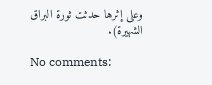وعلى إثرها حدثت ثورة البراق الشهيرة).

No comments: